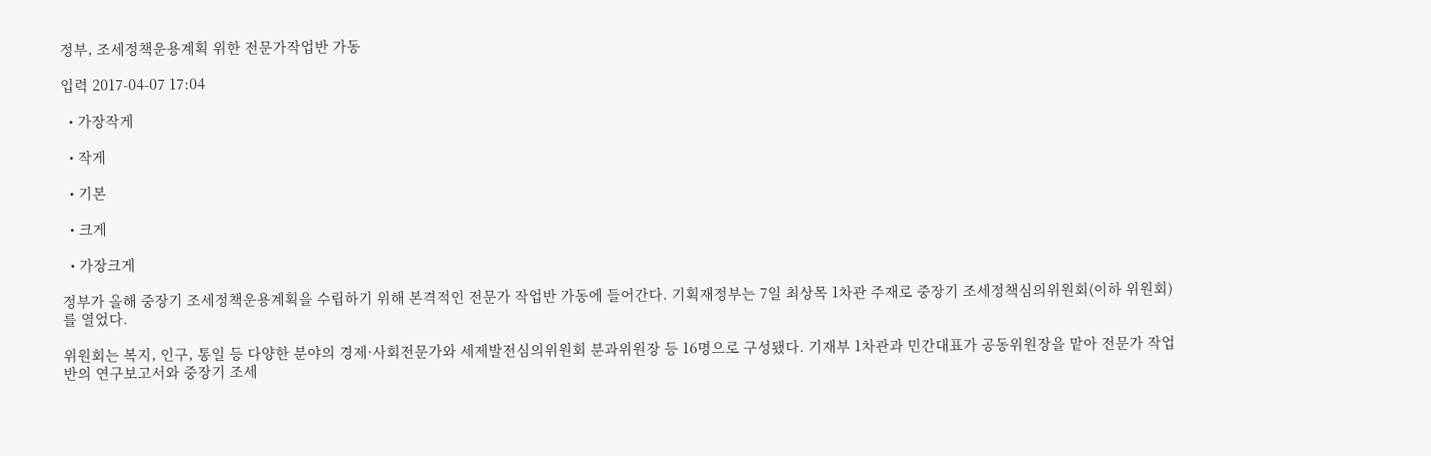정부, 조세정책운용계획 위한 전문가작업반 가동

입력 2017-04-07 17:04

  • 가장작게

  • 작게

  • 기본

  • 크게

  • 가장크게

정부가 올해 중장기 조세정책운용계획을 수립하기 위해 본격적인 전문가 작업반 가동에 들어간다. 기획재정부는 7일 최상목 1차관 주재로 중장기 조세정책심의위원회(이하 위원회)를 열었다.

위원회는 복지, 인구, 통일 등 다양한 분야의 경제·사회전문가와 세제발전심의위원회 분과위원장 등 16명으로 구성됐다. 기재부 1차관과 민간대표가 공동위원장을 맡아 전문가 작업반의 연구보고서와 중장기 조세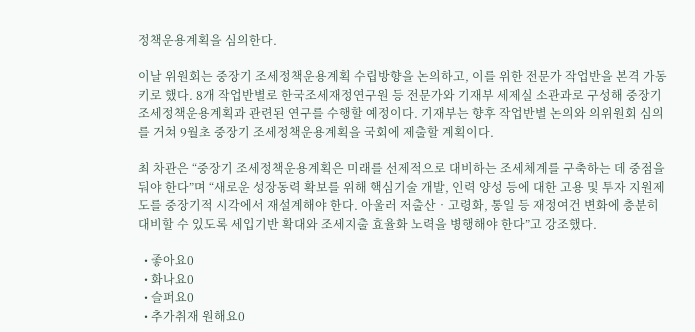정책운용계획을 심의한다.

이날 위원회는 중장기 조세정책운용계획 수립방향을 논의하고, 이를 위한 전문가 작업반을 본격 가동키로 했다. 8개 작업반별로 한국조세재정연구원 등 전문가와 기재부 세제실 소관과로 구성해 중장기 조세정책운용계획과 관련된 연구를 수행할 예정이다. 기재부는 향후 작업반별 논의와 의위원회 심의를 거쳐 9월초 중장기 조세정책운용계획을 국회에 제출할 계획이다.

최 차관은 “중장기 조세정책운용계획은 미래를 선제적으로 대비하는 조세체계를 구축하는 데 중점을 둬야 한다”며 “새로운 성장동력 확보를 위해 핵심기술 개발, 인력 양성 등에 대한 고용 및 투자 지원제도를 중장기적 시각에서 재설계해야 한다. 아울러 저출산‧고령화, 통일 등 재정여건 변화에 충분히 대비할 수 있도록 세입기반 확대와 조세지출 효율화 노력을 병행해야 한다”고 강조했다.

  • 좋아요0
  • 화나요0
  • 슬퍼요0
  • 추가취재 원해요0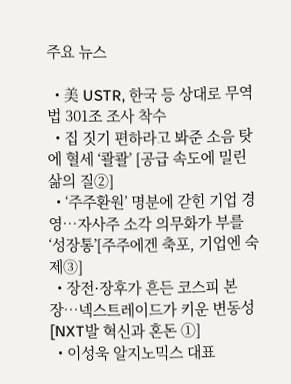주요 뉴스

  • 美 USTR, 한국 등 상대로 무역법 301조 조사 착수
  • 집 짓기 편하라고 봐준 소음 탓에 혈세 ‘콸콸’ [공급 속도에 밀린 삶의 질②]
  • ‘주주환원’ 명분에 갇힌 기업 경영…자사주 소각 의무화가 부를 ‘성장통’[주주에겐 축포, 기업엔 숙제③]
  • 장전·장후가 흔든 코스피 본장…넥스트레이드가 키운 변동성 [NXT발 혁신과 혼돈 ①]
  • 이성욱 알지노믹스 대표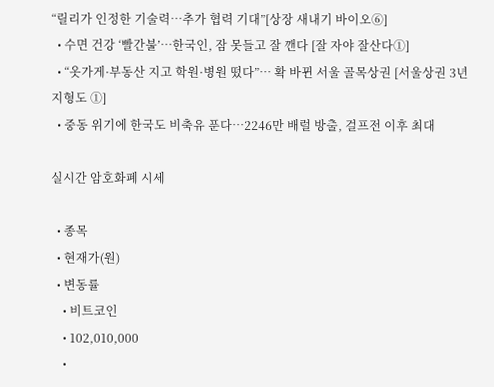“릴리가 인정한 기술력…추가 협력 기대”[상장 새내기 바이오⑥]
  • 수면 건강 ‘빨간불’…한국인, 잠 못들고 잘 깬다 [잘 자야 잘산다①]
  • “옷가게·부동산 지고 학원·병원 떴다”… 확 바뀐 서울 골목상권 [서울상권 3년 지형도 ①]
  • 중동 위기에 한국도 비축유 푼다…2246만 배럴 방출, 걸프전 이후 최대

실시간 암호화폐 시세

  • 종목
  • 현재가(원)
  • 변동률
    • 비트코인
    • 102,010,000
    •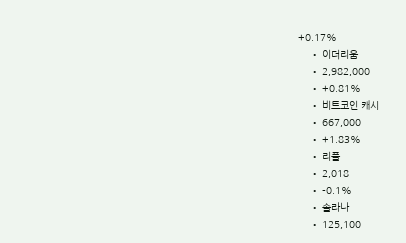+0.17%
    • 이더리움
    • 2,982,000
    • +0.81%
    • 비트코인 캐시
    • 667,000
    • +1.83%
    • 리플
    • 2,018
    • -0.1%
    • 솔라나
    • 125,100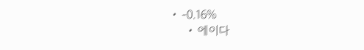• -0.16%
    • 에이다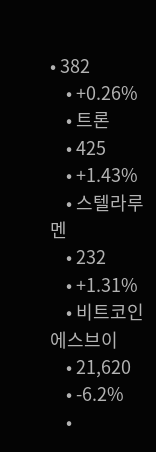• 382
    • +0.26%
    • 트론
    • 425
    • +1.43%
    • 스텔라루멘
    • 232
    • +1.31%
    • 비트코인에스브이
    • 21,620
    • -6.2%
    •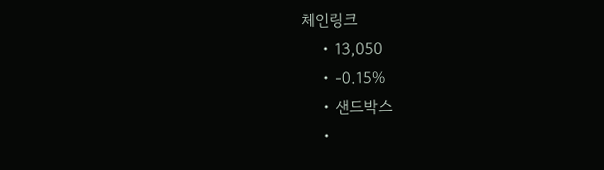체인링크
    • 13,050
    • -0.15%
    • 샌드박스
    •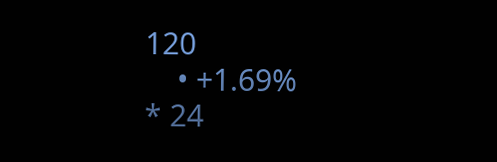120
    • +1.69%
* 24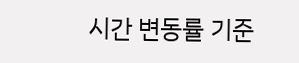시간 변동률 기준